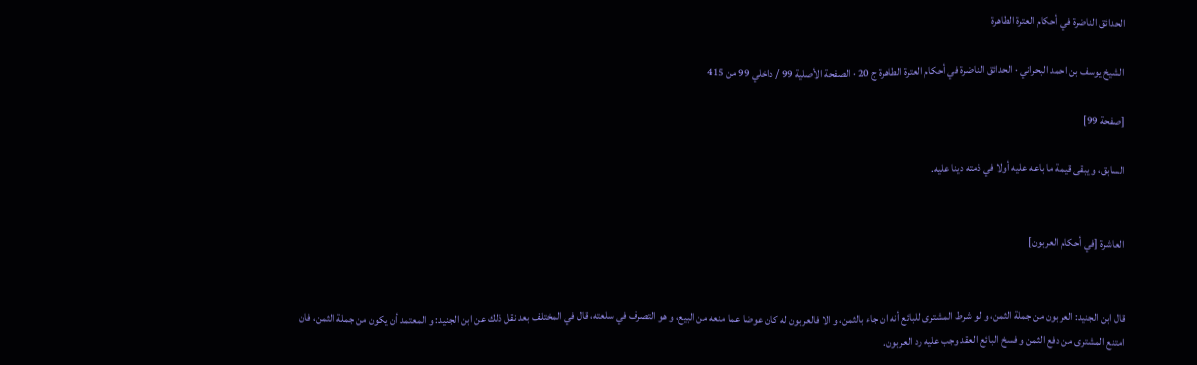الحدائق الناضرة في أحكام العترة الطاهرة

الشيخ يوسف بن احمد البحراني · الحدائق الناضرة في أحكام العترة الطاهرة ج 20 · الصفحة الأصلية 99 / داخلي 99 من 415

[صفحة 99]

السابق، و يبقى قيمة ما باعه عليه أولا في ذمته دينا عليه.


العاشرة [في أحكام العربون]


قال ابن الجنيد: العربون من جملة الثمن، و لو شرط المشترى للبائع أنه ان جاء بالثمن، و الا فالعربون له كان عوضا عما منعه من البيع، و هو التصرف في سلعته، قال في المختلف بعد نقل ذلك عن ابن الجنيد: و المعتمد أن يكون من جملة الثمن، فان امتنع المشترى من دفع الثمن و فسخ البائع العقد وجب عليه رد العربون.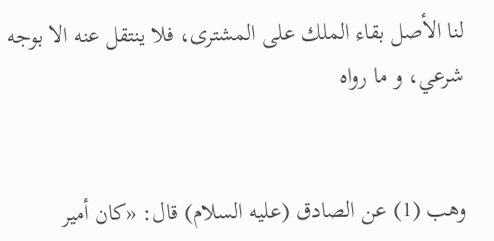لنا الأصل بقاء الملك على المشترى، فلا ينتقل عنه الا بوجه شرعي، و ما رواه


وهب (1) عن الصادق (عليه السلام) قال: «كان أمير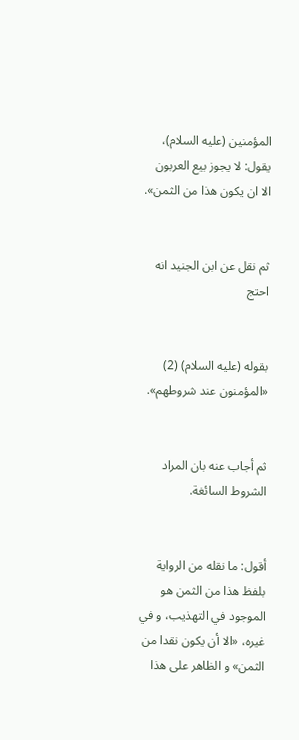المؤمنين (عليه السلام)، يقول: لا يجوز بيع العربون الا ان يكون هذا من الثمن».


ثم نقل عن ابن الجنيد انه احتج


بقوله (عليه السلام) (2) «المؤمنون عند شروطهم».


ثم أجاب عنه بان المراد الشروط السائغة.


أقول: ما نقله من الرواية بلفظ هذا من الثمن هو الموجود في التهذيب، و في غيره، «الا أن يكون نقدا من الثمن» و الظاهر على هذا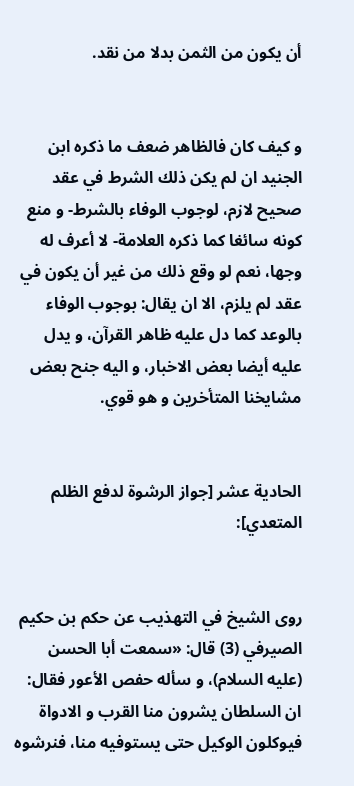أن يكون من الثمن بدلا من نقد.


و كيف كان فالظاهر ضعف ما ذكره ابن الجنيد ان لم يكن ذلك الشرط في عقد صحيح لازم، لوجوب الوفاء بالشرط- و منع كونه سائغا كما ذكره العلامة- لا أعرف له وجها، نعم لو وقع ذلك من غير أن يكون في عقد لم يلزم، الا ان يقال: بوجوب الوفاء بالوعد كما دل عليه ظاهر القرآن، و يدل عليه أيضا بعض الاخبار، و اليه جنح بعض مشايخنا المتأخرين و هو قوي.


الحادية عشر [جواز الرشوة لدفع الظلم المتعدي]:


روى الشيخ في التهذيب عن حكم بن حكيم الصيرفي (3) قال: «سمعت أبا الحسن (عليه السلام)، و سأله حفص الأعور فقال: ان السلطان يشرون منا القرب و الادواة فيوكلون الوكيل حتى يستوفيه منا، فنرشوه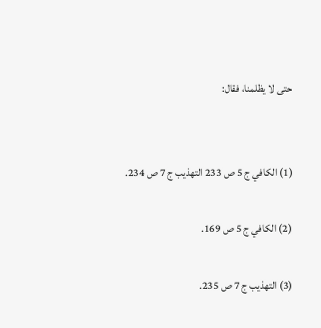حتى لا يظلمنا، فقال:


(1) الكافي ج 5 ص 233 التهذيب ج 7 ص 234.

(2) الكافي ج 5 ص 169.

(3) التهذيب ج 7 ص 235.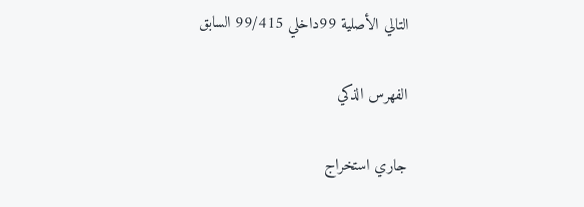التالي الأصلية 99داخلي 99/415 السابق

الفهرس الذكي

جاري استخراج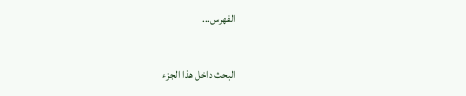الفهرس...

البحث داخل هذا الجزء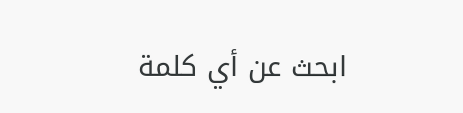ابحث عن أي كلمة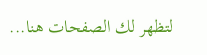لتظهر لك الصفحات هنا...